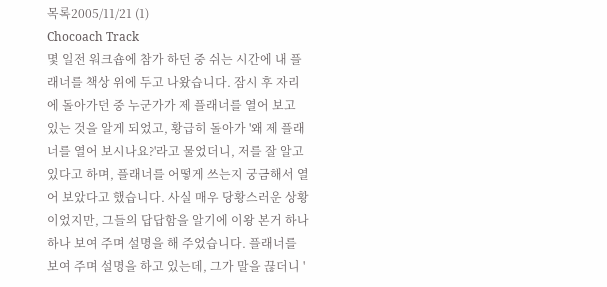목록2005/11/21 (1)
Chocoach Track
몇 일전 워크숍에 참가 하던 중 쉬는 시간에 내 플래너를 책상 위에 두고 나왔습니다. 잠시 후 자리에 돌아가던 중 누군가가 제 플래너를 열어 보고 있는 것을 알게 되었고, 황급히 돌아가 '왜 제 플래너를 열어 보시나요?'라고 물었더니, 저를 잘 알고 있다고 하며, 플래너를 어떻게 쓰는지 궁금해서 열어 보았다고 했습니다. 사실 매우 당황스러운 상황이었지만, 그들의 답답함을 알기에 이왕 본거 하나하나 보여 주며 설명을 해 주었습니다. 플래너를 보여 주며 설명을 하고 있는데, 그가 말을 끊더니 '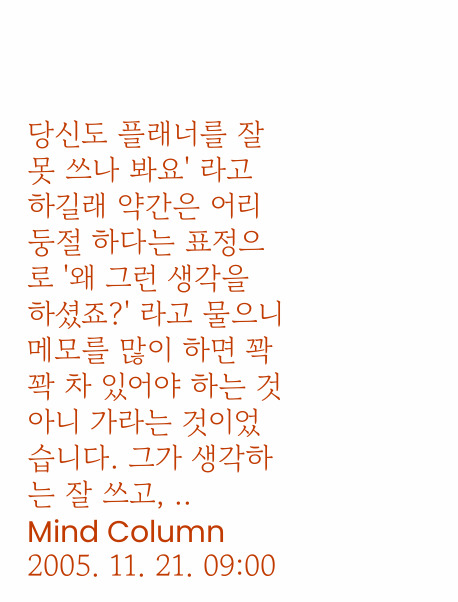당신도 플래너를 잘 못 쓰나 봐요' 라고 하길래 약간은 어리둥절 하다는 표정으로 '왜 그런 생각을 하셨죠?' 라고 물으니 메모를 많이 하면 꽉꽉 차 있어야 하는 것 아니 가라는 것이었습니다. 그가 생각하는 잘 쓰고, ..
Mind Column
2005. 11. 21. 09:00